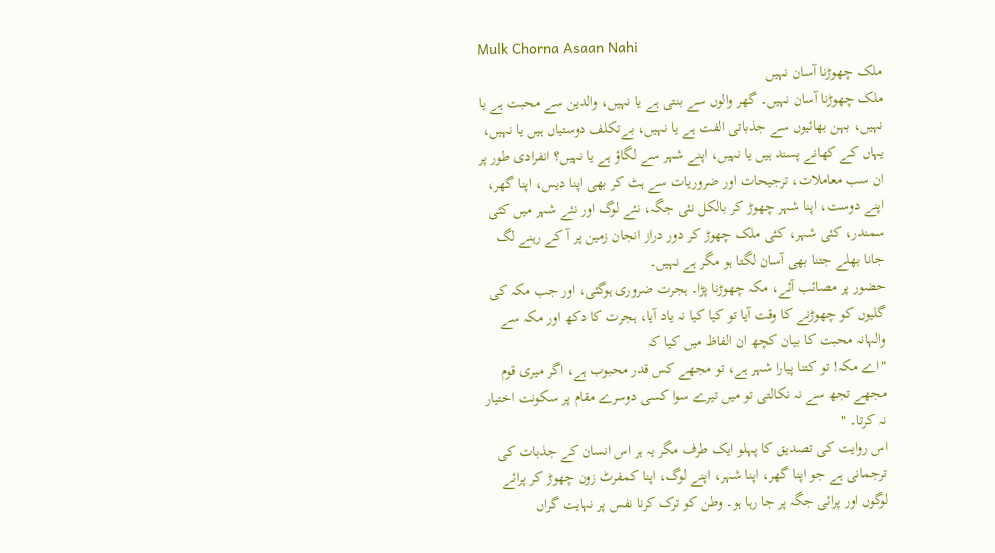Mulk Chorna Asaan Nahi
ملک چھوڑنا آسان نہیں
ملک چھوڑنا آسان نہیں۔ گھر والوں سے بنتی ہے یا نہیں، والدین سے محبت ہے یا نہیں، بہن بھائیوں سے جذباتی الفت ہے یا نہیں، بےتکلف دوستیاں ہیں یا نہیں، یہاں کے کھانے پسند ہیں یا نہیں، اپنے شہر سے لگاؤ ہے یا نہیں؟ انفرادی طور پر ان سب معاملات، ترجیحات اور ضروریات سے ہٹ کر بھی اپنا دیس، اپنا گھر، اپنے دوست، اپنا شہر چھوڑ کر بالکل نئی جگہ، نئے لوگ اور نئے شہر میں کئی سمندر، کئی شہر، کئی ملک چھوڑ کر دور دراز انجان زمین پر آ کے رہنے لگ جانا بھلے جتنا بھی آسان لگتا ہو مگر ہے نہیں۔
حضور پر مصائب آئے، مکہ چھوڑنا پڑا۔ ہجرت ضروری ہوگئی، اور جب مکہ کی گلیوں کو چھوڑنے کا وقت آیا تو کیا کیا نہ یاد آیا، ہجرت کا دکھ اور مکہ سے والہانہ محبت کا بیان کچھ ان الفاظ میں کیا کہ
"اے مکہ! تو کتنا پیارا شہر ہے، تو مجھے کس قدر محبوب ہے، اگر میری قوم مجھے تجھ سے نہ نکالتی تو میں تیرے سوا کسی دوسرے مقام پر سکونت اختیار نہ کرتا۔ "
اس روایت کی تصدیق کا پہلو ایک طرف مگر یہ ہر اس انسان کے جذبات کی ترجمانی ہے جو اپنا گھر، اپنا شہر، اپنے لوگ، اپنا کمفرٹ زون چھوڑ کر پرائے لوگوں اور پرائی جگہ پر جا رہا ہو۔ وطن کو ترک کرنا نفس پر نہایت گراں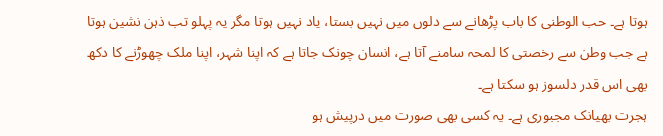ہوتا ہے۔ حب الوطنی کا باب پڑھانے سے دلوں میں نہیں بستا، یاد نہیں ہوتا مگر یہ پہلو تب ذہن نشین ہوتا ہے جب وطن سے رخصتی کا لمحہ سامنے آتا ہے، انسان چونک جاتا ہے کہ اپنا شہر، اپنا ملک چھوڑنے کا دکھ بھی اس قدر دلسوز ہو سکتا ہے۔
ہجرت بھیانک مجبوری ہے۔ یہ کسی بھی صورت میں درپیش ہو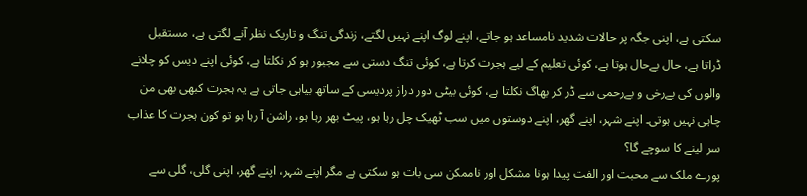سکتی ہے، اپنی جگہ پر حالات شدید نامساعد ہو جاتے، اپنے لوگ اپنے نہیں لگتے، زندگی تنگ و تاریک نظر آنے لگتی ہے، مستقبل ڈراتا ہے، حال بےحال ہوتا ہے، کوئی تعلیم کے لیے ہجرت کرتا ہے، کوئی تنگ دستی سے مجبور ہو کر نکلتا ہے، کوئی اپنے دیس کو چلانے والوں کی بےرخی و بےرحمی سے ڈر کر بھاگ نکلتا ہے، کوئی بیٹی دور دراز پردیسی کے ساتھ بیاہی جاتی ہے یہ ہجرت کبھی بھی من چاہی نہیں ہوتی۔ اپنے شہر، اپنے گھر، اپنے دوستوں میں سب ٹھیک چل رہا ہو، پیٹ بھر رہا ہو، راشن آ رہا ہو تو کون ہجرت کا عذاب سر لینے کا سوچے گا؟
پورے ملک سے محبت اور الفت پیدا ہونا مشکل اور ناممکن سی بات ہو سکتی ہے مگر اپنے شہر، اپنے گھر، اپنی گلی، گلی سے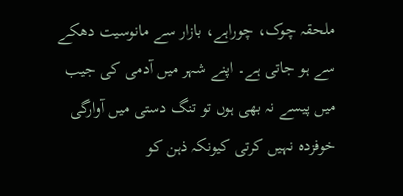ملحقہ چوک، چوراہے، بازار سے مانوسیت دھکے سے ہو جاتی ہے۔ اپنے شہر میں آدمی کی جیب میں پیسے نہ بھی ہوں تو تنگ دستی میں آوارگی خوفزدہ نہیں کرتی کیونکہ ذہن کو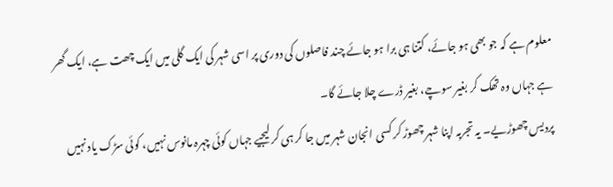معلوم ہے کہ جو بھی ہو جائے، کتنا ہی برا ہو جائے چند فاصلوں کی دوری پر اسی شہر کی ایک گلی میں ایک چھت ہے، ایک گھر ہے جہاں وہ تھک کر بغیر سوچے، بغیر ڈرے چلا جائے گا۔
پردیس چھوڑیے۔ یہ تجربہ اپنا شہر چھوڑ کر کسی انجان شہر میں جا کر ہی کر لیجیے جہاں کوئی چہرہ مانوس نہیں، کوئی سڑک یاد نہیں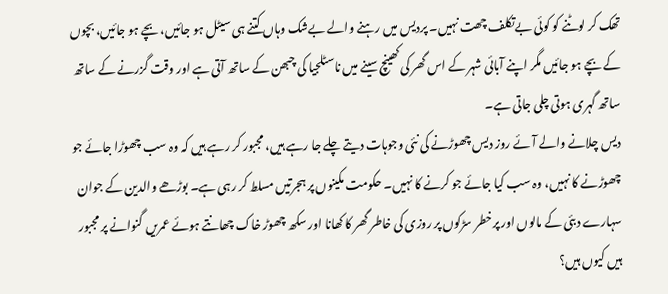تھک کر لوٹنے کو کوئی بےتکلف چھت نہیں۔ پردیس میں رہنے والے بےشک وہاں کتنے ہی سیٹل ہو جائیں، بچے ہو جائیں، بچوں کے بچے ہو جائیں مگر اپنے آبائی شہر کے اس گھر کی کھینچ سینے میں ناسٹلجیا کی چبھن کے ساتھ آتی ہے اور وقت گزرنے کے ساتھ ساتھ گہری ہوتی چلی جاتی ہے۔
دیس چلانے والے آئے روز دیس چھوڑنے کی نئی وجوہات دیتے چلے جا رہے ہیں، مجبور کر رہے ہیں کہ وہ سب چھوڑا جائے جو چھوڑنے کا نہیں، وہ سب کیا جائے جو کرنے کا نہیں۔ حکومت مکینوں پر ہجرتیں مسلط کر رہی ہے۔ بوڑھے والدین کے جوان سہارے دبئی کے مالوں اور پرخطر سڑکوں پر روزی کی خاطر گھر کا کھانا اور سکھ چھوڑ خاک چھانتے ہوئے عمریں گنوانے پر مجبور ہیں کیوں ہیں؟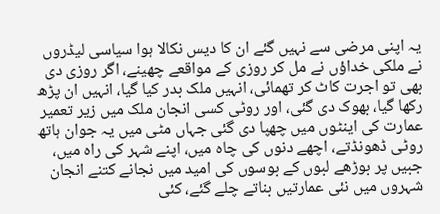یہ اپنی مرضی سے نہیں گئے ان کا دیس نکالا ہوا سیاسی لیڈروں نے ملکی خداؤں نے مل کر روزی کے مواقعے چھینے، اگر روزی دی بھی تو اجرت کاٹ کر تھمائی، انہیں ملک بدر کیا گیا، انہیں ان پڑھ رکھا گیا، بھوک دی گئی، اور روٹی کسی انجان ملک میں زیر تعمیر عمارت کی اینٹوں میں چھپا دی گئی جہاں مٹی میں یہ جوان ہاتھ روٹی ڈھونڈتے، اچھے دنوں کی چاہ میں، اپنے شہر کی راہ میں، جبیں پر بوڑھے لبوں کے بوسوں کی امید میں نجانے کتنے انجان شہروں میں نئی عمارتیں بناتے چلے گئے، کئی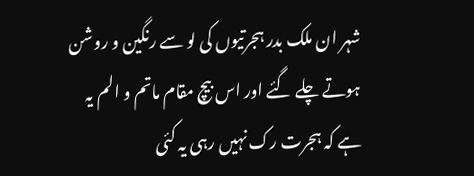شہر ان ملک بدر ہجرتیوں کی لو سے رنگین و روشن ہوتے چلے گئے اور اس بیچ مقام ماتم و الم یہ ہے کہ ہجرت رک نہیں رہی یہ کئی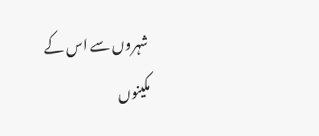شہروں سے اس کے مکینوں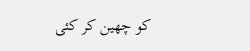کو چھین کر کئی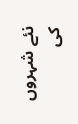نئے شہروں کی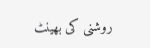روشنی کی بھینٹ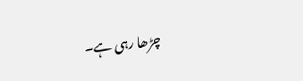چڑھا رہی ہے۔